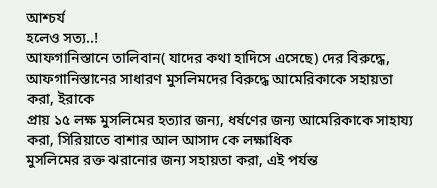আশ্চর্য
হলেও সত্য..!
আফগানিস্তানে তালিবান( যাদের কথা হাদিসে এসেছে) দের বিরুদ্ধে,
আফগানিস্তানের সাধারণ মুসলিমদের বিরুদ্ধে আমেরিকাকে সহায়তা করা, ইরাকে
প্রায় ১৫ লক্ষ মুসলিমের হত্যার জন্য, ধর্ষণের জন্য আমেরিকাকে সাহায্য
করা, সিরিয়াতে বাশার আল আসাদ কে লক্ষাধিক
মুসলিমের রক্ত ঝরানোর জন্য সহায়তা করা, এই পর্যন্ত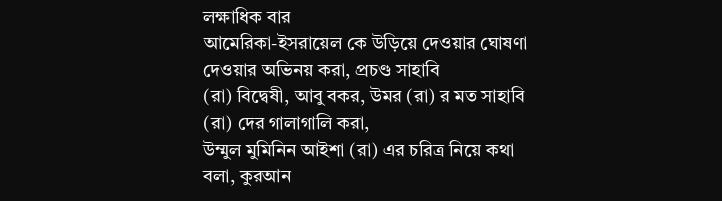লক্ষাধিক বার
আমেরিকা-ইসরায়েল কে উড়িয়ে দেওয়ার ঘোষণা দেওয়ার অভিনয় করা, প্রচণ্ড সাহাবি
(রা) বিদ্বেষী, আবু বকর, উমর (রা) র মত সাহাবি (রা) দের গালাগালি করা,
উম্মুল মুমিনিন আইশা (রা) এর চরিত্র নিয়ে কথা বলা, কুরআন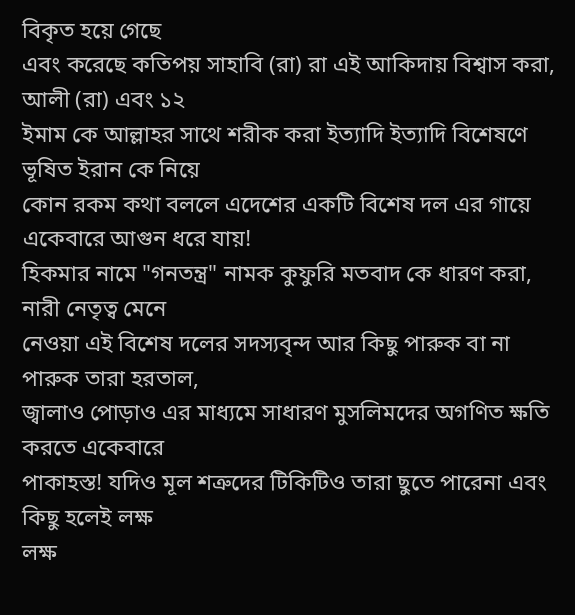বিকৃত হয়ে গেছে
এবং করেছে কতিপয় সাহাবি (রা) রা এই আকিদায় বিশ্বাস করা, আলী (রা) এবং ১২
ইমাম কে আল্লাহর সাথে শরীক করা ইত্যাদি ইত্যাদি বিশেষণে ভূষিত ইরান কে নিয়ে
কোন রকম কথা বললে এদেশের একটি বিশেষ দল এর গায়ে একেবারে আগুন ধরে যায়!
হিকমার নামে "গনতন্ত্র" নামক কুফুরি মতবাদ কে ধারণ করা, নারী নেতৃত্ব মেনে
নেওয়া এই বিশেষ দলের সদস্যবৃন্দ আর কিছু পারুক বা না পারুক তারা হরতাল,
জ্বালাও পোড়াও এর মাধ্যমে সাধারণ মুসলিমদের অগণিত ক্ষতি করতে একেবারে
পাকাহস্ত! যদিও মূল শত্রুদের টিকিটিও তারা ছুতে পারেনা এবং কিছু হলেই লক্ষ
লক্ষ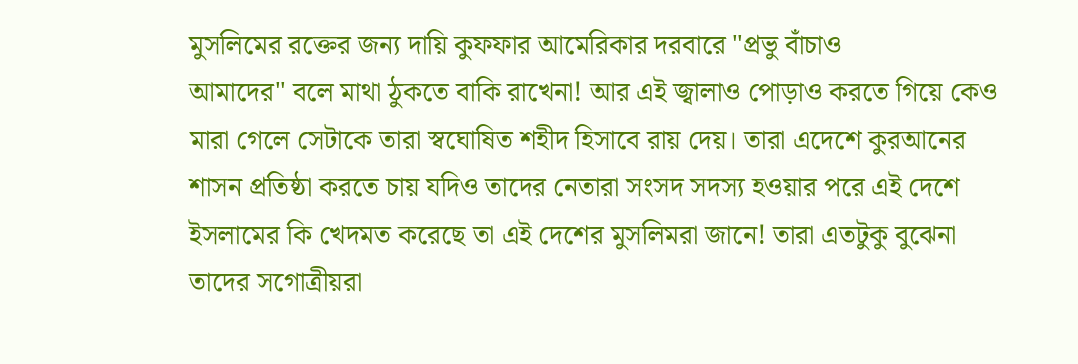মুসলিমের রক্তের জন্য দায়ি কুফফার আমেরিকার দরবারে "প্রভু বাঁচাও
আমাদের" বলে মাথা ঠুকতে বাকি রাখেনা! আর এই জ্বালাও পোড়াও করতে গিয়ে কেও
মারা গেলে সেটাকে তারা স্বঘোষিত শহীদ হিসাবে রায় দেয়। তারা এদেশে কুরআনের
শাসন প্রতিষ্ঠা করতে চায় যদিও তাদের নেতারা সংসদ সদস্য হওয়ার পরে এই দেশে
ইসলামের কি খেদমত করেছে তা এই দেশের মুসলিমরা জানে! তারা এতটুকু বুঝেনা
তাদের সগোত্রীয়রা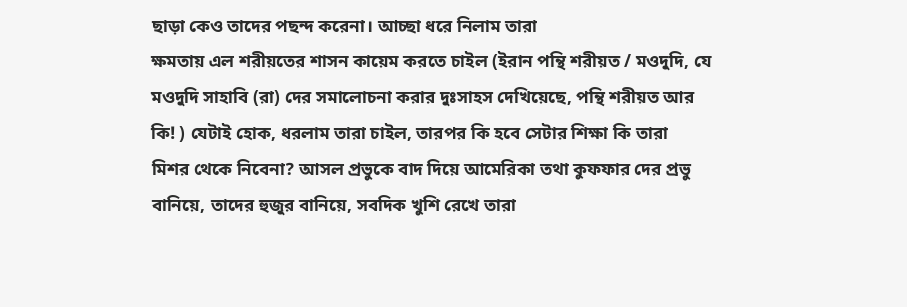ছাড়া কেও তাদের পছন্দ করেনা। আচ্ছা ধরে নিলাম তারা
ক্ষমতায় এল শরীয়তের শাসন কায়েম করতে চাইল (ইরান পন্থি শরীয়ত / মওদুদি, যে
মওদুদি সাহাবি (রা) দের সমালোচনা করার দুঃসাহস দেখিয়েছে, পন্থি শরীয়ত আর
কি! ) যেটাই হোক, ধরলাম তারা চাইল, তারপর কি হবে সেটার শিক্ষা কি তারা
মিশর থেকে নিবেনা? আসল প্রভুকে বাদ দিয়ে আমেরিকা তথা কুফফার দের প্রভু
বানিয়ে, তাদের হুজুর বানিয়ে, সবদিক খুশি রেখে তারা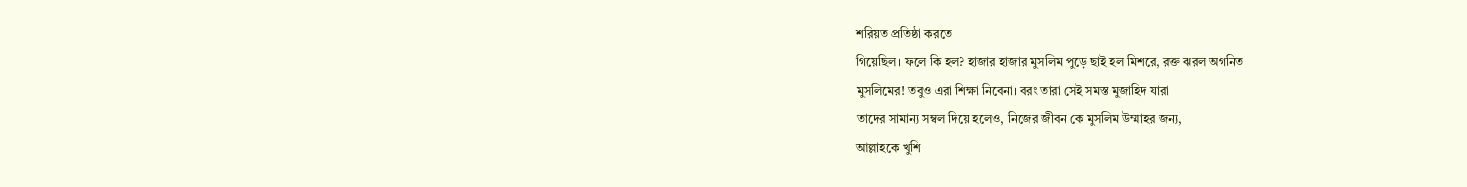শরিয়ত প্রতিষ্ঠা করতে
গিয়েছিল। ফলে কি হল? হাজার হাজার মুসলিম পুড়ে ছাই হল মিশরে, রক্ত ঝরল অগনিত
মুসলিমের! তবুও এরা শিক্ষা নিবেনা। বরং তারা সেই সমস্ত মুজাহিদ যারা
তাদের সামান্য সম্বল দিয়ে হলেও, নিজের জীবন কে মুসলিম উম্মাহর জন্য,
আল্লাহকে খুশি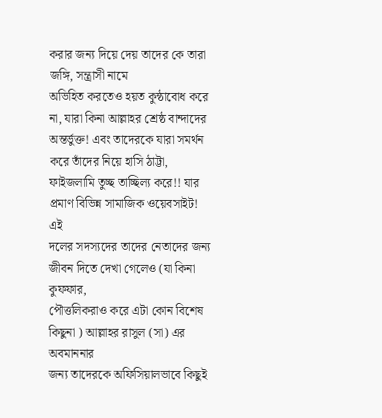করার জন্য দিয়ে দেয় তাদের কে তারা জঙ্গি, সন্ত্রাসী নামে
অভিহিত করতেও হয়ত কুন্ঠাবোধ করে না, যারা কিনা আল্লাহর শ্রেষ্ঠ বান্দাদের
অন্তর্ভুক্ত! এবং তাদেরকে যারা সমর্থন করে তাঁদের নিয়ে হাসি ঠাট্টা,
ফাইজলামি তুচ্ছ তাচ্ছিল্য করে!! যার প্রমাণ বিভিন্ন সামাজিক ওয়েবসাইট! এই
দলের সদস্যদের তাদের নেতাদের জন্য জীবন দিতে দেখা গেলেও (যা কিনা কুফফার,
পৌত্তলিকরাও করে এটা কোন বিশেষ কিছুনা ) আল্লাহর রাসুল (সা) এর অবমাননার
জন্য তাদেরকে অফিসিয়ালভাবে কিছুই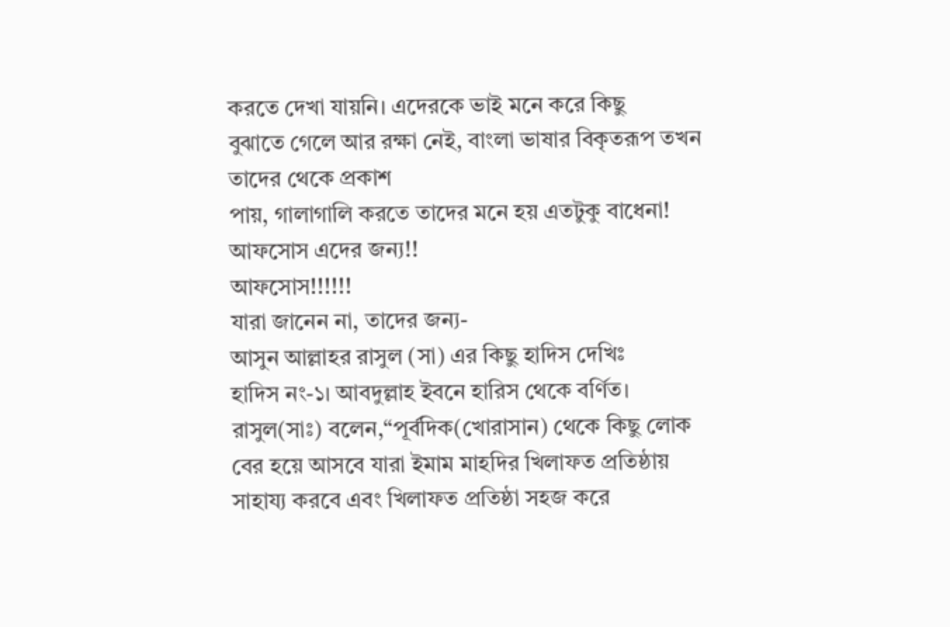করতে দেখা যায়নি। এদেরকে ভাই মনে করে কিছু
বুঝাতে গেলে আর রক্ষা নেই, বাংলা ভাষার বিকৃতরূপ তখন তাদের থেকে প্রকাশ
পায়, গালাগালি করতে তাদের মনে হয় এতটুকু বাধেনা! আফসোস এদের জন্য!!
আফসোস!!!!!!
যারা জানেন না, তাদের জন্য-
আসুন আল্লাহর রাসুল (সা) এর কিছু হাদিস দেখিঃ
হাদিস নং-১। আবদুল্লাহ ইবনে হারিস থেকে বর্ণিত। রাসুল(সাঃ) বলেন,“পূর্বদিক(খোরাসান) থেকে কিছু লোক বের হয়ে আসবে যারা ইমাম মাহদির খিলাফত প্রতিষ্ঠায় সাহায্য করবে এবং খিলাফত প্রতিষ্ঠা সহজ করে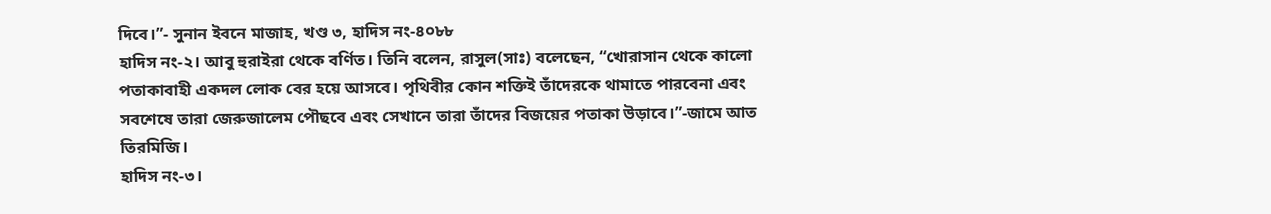দিবে।”- সুনান ইবনে মাজাহ, খণ্ড ৩, হাদিস নং-৪০৮৮
হাদিস নং-২। আবু হুরাইরা থেকে বর্ণিত। তিনি বলেন, রাসুল(সাঃ) বলেছেন, “খোরাসান থেকে কালো পতাকাবাহী একদল লোক বের হয়ে আসবে। পৃথিবীর কোন শক্তিই তাঁদেরকে থামাতে পারবেনা এবং সবশেষে তারা জেরুজালেম পৌছবে এবং সেখানে তারা তাঁদের বিজয়ের পতাকা উড়াবে।”-জামে আত তিরমিজি।
হাদিস নং-৩।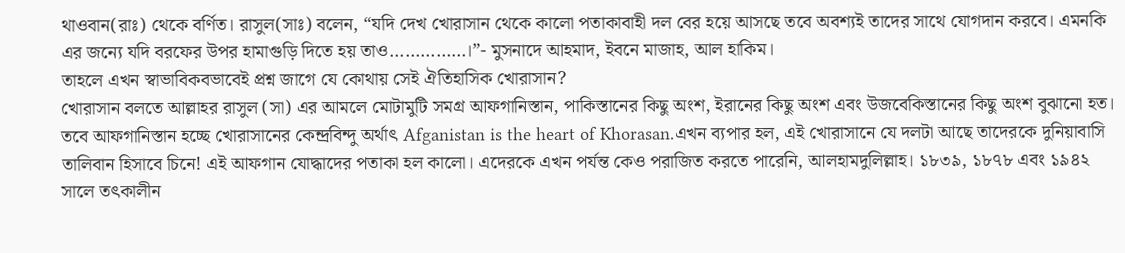থাওবান(রাঃ) থেকে বর্ণিত। রাসুল(সাঃ) বলেন, “যদি দেখ খোরাসান থেকে কালো পতাকাবাহী দল বের হয়ে আসছে তবে অবশ্যই তাদের সাথে যোগদান করবে। এমনকি এর জন্যে যদি বরফের উপর হামাগুড়ি দিতে হয় তাও……………।”- মুসনাদে আহমাদ, ইবনে মাজাহ, আল হাকিম।
তাহলে এখন স্বাভাবিকবভাবেই প্রশ্ন জাগে যে কোথায় সেই ঐতিহাসিক খোরাসান?
খোরাসান বলতে আল্লাহর রাসুল (সা) এর আমলে মোটামুটি সমগ্র আফগানিস্তান, পাকিস্তানের কিছু অংশ, ইরানের কিছু অংশ এবং উজবেকিস্তানের কিছু অংশ বুঝানো হত। তবে আফগানিস্তান হচ্ছে খোরাসানের কেন্দ্রবিন্দু অর্থাৎ Afganistan is the heart of Khorasan.এখন ব্যপার হল, এই খোরাসানে যে দলটা আছে তাদেরকে দুনিয়াবাসি তালিবান হিসাবে চিনে! এই আফগান যোদ্ধাদের পতাকা হল কালো। এদেরকে এখন পর্যন্ত কেও পরাজিত করতে পারেনি, আলহামদুলিল্লাহ। ১৮৩৯, ১৮৭৮ এবং ১৯৪২ সালে তৎকালীন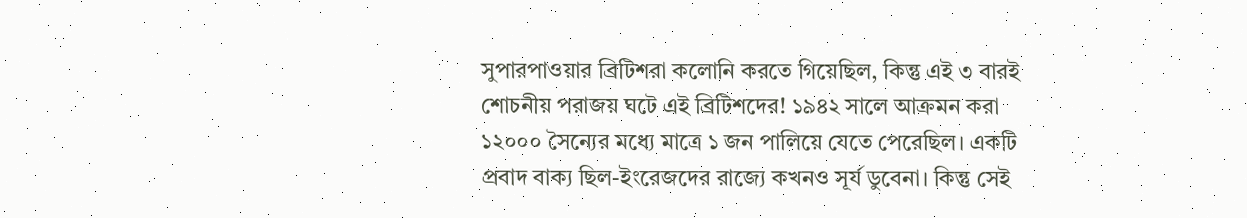সুপারপাওয়ার ব্রিটিশরা কলোনি করতে গিয়েছিল, কিন্তু এই ৩ বারই শোচনীয় পরাজয় ঘটে এই ব্রিটিশদের! ১৯৪২ সালে আক্রমন করা ১২০০০ সৈন্যের মধ্যে মাত্রে ১ জন পালিয়ে যেতে পেরেছিল। একটি প্রবাদ বাক্য ছিল-ইংরেজদের রাজ্যে কখনও সূর্য ডুবেনা। কিন্তু সেই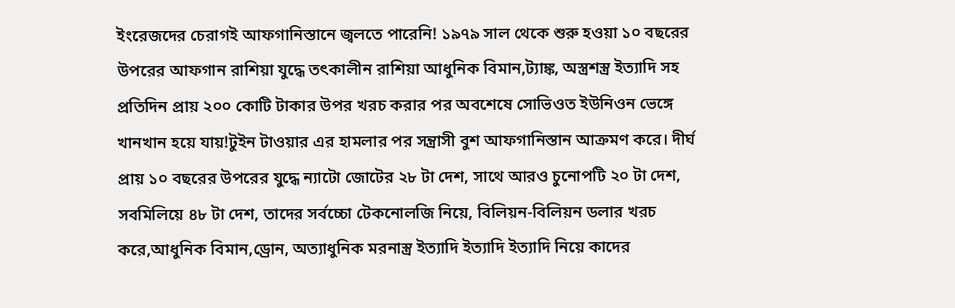ইংরেজদের চেরাগই আফগানিস্তানে জ্বলতে পারেনি! ১৯৭৯ সাল থেকে শুরু হওয়া ১০ বছরের উপরের আফগান রাশিয়া যুদ্ধে তৎকালীন রাশিয়া আধুনিক বিমান,ট্যাঙ্ক, অস্ত্রশস্ত্র ইত্যাদি সহ প্রতিদিন প্রায় ২০০ কোটি টাকার উপর খরচ করার পর অবশেষে সোভিওত ইউনিওন ভেঙ্গে খানখান হয়ে যায়!টুইন টাওয়ার এর হামলার পর সন্ত্রাসী বুশ আফগানিস্তান আক্রমণ করে। দীর্ঘ প্রায় ১০ বছরের উপরের যুদ্ধে ন্যাটো জোটের ২৮ টা দেশ, সাথে আরও চুনোপটি ২০ টা দেশ, সবমিলিয়ে ৪৮ টা দেশ, তাদের সর্বচ্চো টেকনোলজি নিয়ে, বিলিয়ন-বিলিয়ন ডলার খরচ করে,আধুনিক বিমান,ড্রোন, অত্যাধুনিক মরনাস্ত্র ইত্যাদি ইত্যাদি ইত্যাদি নিয়ে কাদের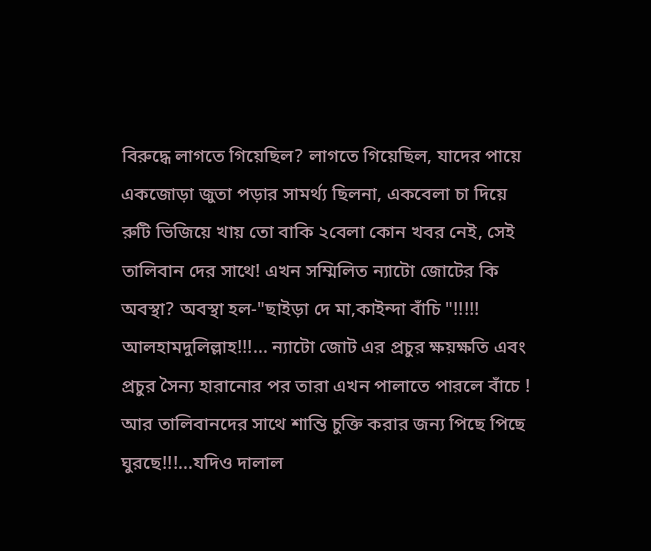বিরুদ্ধে লাগতে গিয়েছিল? লাগতে গিয়েছিল, যাদের পায়ে একজোড়া জুতা পড়ার সামর্থ্য ছিলনা, একবেলা চা দিয়ে রুটি ভিজিয়ে খায় তো বাকি ২বেলা কোন খবর নেই, সেই তালিবান দের সাথে! এখন সম্মিলিত ন্যাটো জোটের কি অবস্থা? অবস্থা হল-"ছাইড়া দে মা,কাইন্দা বাঁচি "!!!!! আলহামদুলিল্লাহ!!!... ন্যাটো জোট এর প্রচুর ক্ষয়ক্ষতি এবং প্রচুর সৈন্য হারানোর পর তারা এখন পালাতে পারলে বাঁচে ! আর তালিবানদের সাথে শান্তি চুক্তি করার জন্য পিছে পিছে ঘুরছে!!!...যদিও দালাল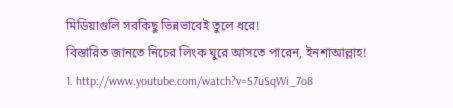মিডিয়াগুলি সবকিছু ভিন্নভাবেই তুলে ধরে!
বিস্তারিত জানতে নিচের লিংক ঘুরে আসতে পারেন, ইনশাআল্লাহ!
1. http://www.youtube.com/watch?v=S7uSqWi_7o8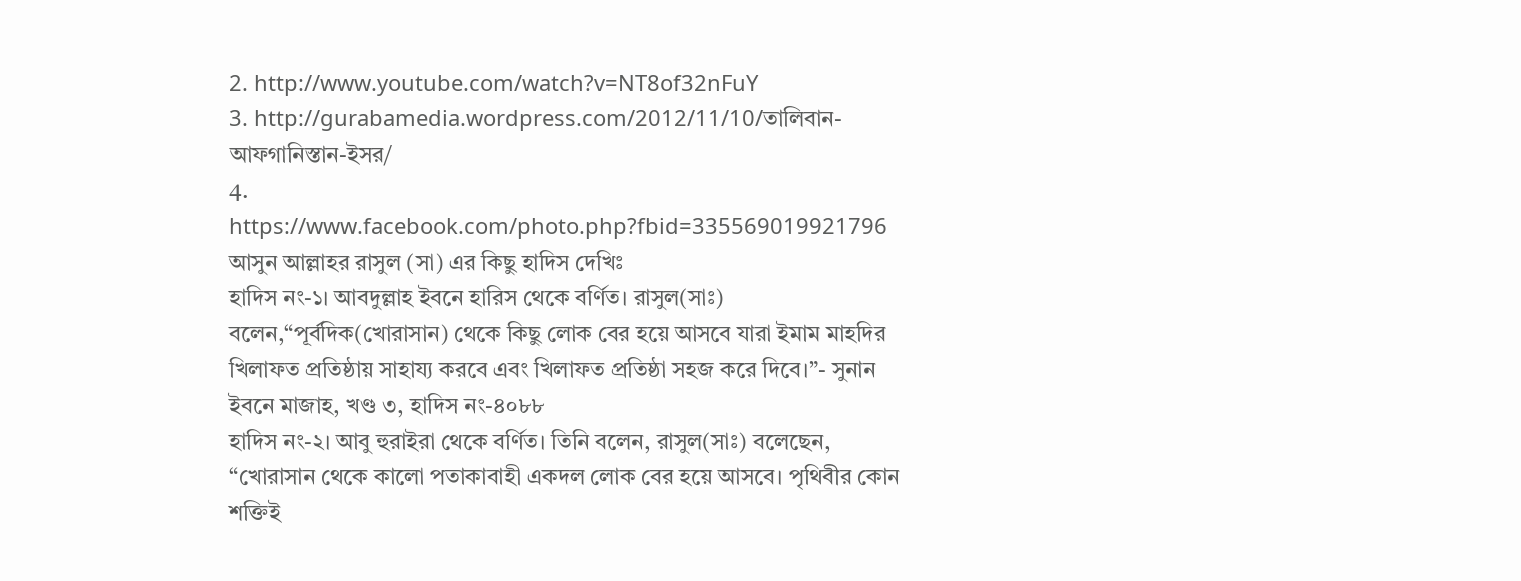2. http://www.youtube.com/watch?v=NT8of32nFuY
3. http://gurabamedia.wordpress.com/2012/11/10/তালিবান-আফগানিস্তান-ইসর/
4. https://www.facebook.com/photo.php?fbid=335569019921796
আসুন আল্লাহর রাসুল (সা) এর কিছু হাদিস দেখিঃ
হাদিস নং-১। আবদুল্লাহ ইবনে হারিস থেকে বর্ণিত। রাসুল(সাঃ) বলেন,“পূর্বদিক(খোরাসান) থেকে কিছু লোক বের হয়ে আসবে যারা ইমাম মাহদির খিলাফত প্রতিষ্ঠায় সাহায্য করবে এবং খিলাফত প্রতিষ্ঠা সহজ করে দিবে।”- সুনান ইবনে মাজাহ, খণ্ড ৩, হাদিস নং-৪০৮৮
হাদিস নং-২। আবু হুরাইরা থেকে বর্ণিত। তিনি বলেন, রাসুল(সাঃ) বলেছেন, “খোরাসান থেকে কালো পতাকাবাহী একদল লোক বের হয়ে আসবে। পৃথিবীর কোন শক্তিই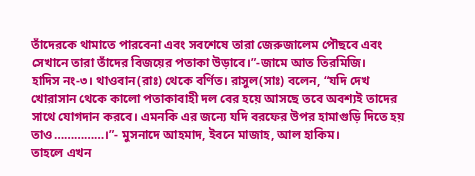তাঁদেরকে থামাতে পারবেনা এবং সবশেষে তারা জেরুজালেম পৌছবে এবং সেখানে তারা তাঁদের বিজয়ের পতাকা উড়াবে।”-জামে আত তিরমিজি।
হাদিস নং-৩। থাওবান(রাঃ) থেকে বর্ণিত। রাসুল(সাঃ) বলেন, “যদি দেখ খোরাসান থেকে কালো পতাকাবাহী দল বের হয়ে আসছে তবে অবশ্যই তাদের সাথে যোগদান করবে। এমনকি এর জন্যে যদি বরফের উপর হামাগুড়ি দিতে হয় তাও……………।”- মুসনাদে আহমাদ, ইবনে মাজাহ, আল হাকিম।
তাহলে এখন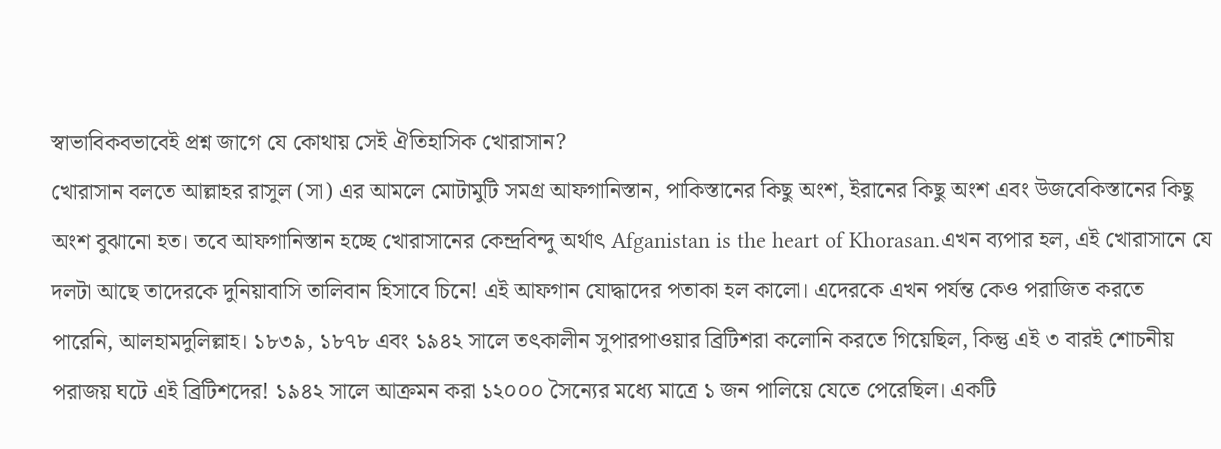স্বাভাবিকবভাবেই প্রশ্ন জাগে যে কোথায় সেই ঐতিহাসিক খোরাসান?
খোরাসান বলতে আল্লাহর রাসুল (সা) এর আমলে মোটামুটি সমগ্র আফগানিস্তান, পাকিস্তানের কিছু অংশ, ইরানের কিছু অংশ এবং উজবেকিস্তানের কিছু অংশ বুঝানো হত। তবে আফগানিস্তান হচ্ছে খোরাসানের কেন্দ্রবিন্দু অর্থাৎ Afganistan is the heart of Khorasan.এখন ব্যপার হল, এই খোরাসানে যে দলটা আছে তাদেরকে দুনিয়াবাসি তালিবান হিসাবে চিনে! এই আফগান যোদ্ধাদের পতাকা হল কালো। এদেরকে এখন পর্যন্ত কেও পরাজিত করতে পারেনি, আলহামদুলিল্লাহ। ১৮৩৯, ১৮৭৮ এবং ১৯৪২ সালে তৎকালীন সুপারপাওয়ার ব্রিটিশরা কলোনি করতে গিয়েছিল, কিন্তু এই ৩ বারই শোচনীয় পরাজয় ঘটে এই ব্রিটিশদের! ১৯৪২ সালে আক্রমন করা ১২০০০ সৈন্যের মধ্যে মাত্রে ১ জন পালিয়ে যেতে পেরেছিল। একটি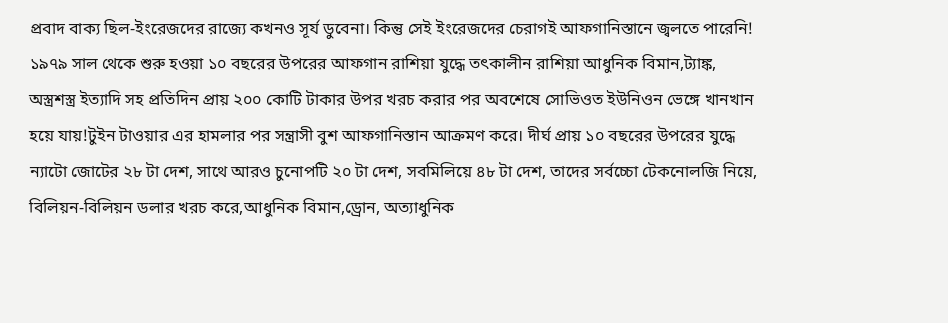প্রবাদ বাক্য ছিল-ইংরেজদের রাজ্যে কখনও সূর্য ডুবেনা। কিন্তু সেই ইংরেজদের চেরাগই আফগানিস্তানে জ্বলতে পারেনি! ১৯৭৯ সাল থেকে শুরু হওয়া ১০ বছরের উপরের আফগান রাশিয়া যুদ্ধে তৎকালীন রাশিয়া আধুনিক বিমান,ট্যাঙ্ক, অস্ত্রশস্ত্র ইত্যাদি সহ প্রতিদিন প্রায় ২০০ কোটি টাকার উপর খরচ করার পর অবশেষে সোভিওত ইউনিওন ভেঙ্গে খানখান হয়ে যায়!টুইন টাওয়ার এর হামলার পর সন্ত্রাসী বুশ আফগানিস্তান আক্রমণ করে। দীর্ঘ প্রায় ১০ বছরের উপরের যুদ্ধে ন্যাটো জোটের ২৮ টা দেশ, সাথে আরও চুনোপটি ২০ টা দেশ, সবমিলিয়ে ৪৮ টা দেশ, তাদের সর্বচ্চো টেকনোলজি নিয়ে, বিলিয়ন-বিলিয়ন ডলার খরচ করে,আধুনিক বিমান,ড্রোন, অত্যাধুনিক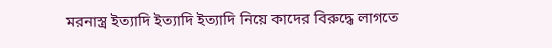মরনাস্ত্র ইত্যাদি ইত্যাদি ইত্যাদি নিয়ে কাদের বিরুদ্ধে লাগতে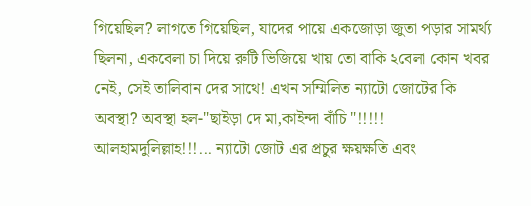গিয়েছিল? লাগতে গিয়েছিল, যাদের পায়ে একজোড়া জুতা পড়ার সামর্থ্য ছিলনা, একবেলা চা দিয়ে রুটি ভিজিয়ে খায় তো বাকি ২বেলা কোন খবর নেই, সেই তালিবান দের সাথে! এখন সম্মিলিত ন্যাটো জোটের কি অবস্থা? অবস্থা হল-"ছাইড়া দে মা,কাইন্দা বাঁচি "!!!!! আলহামদুলিল্লাহ!!!... ন্যাটো জোট এর প্রচুর ক্ষয়ক্ষতি এবং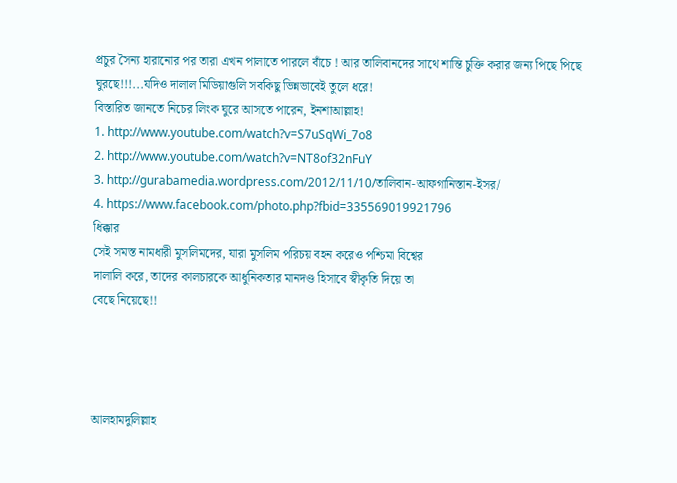প্রচুর সৈন্য হারানোর পর তারা এখন পালাতে পারলে বাঁচে ! আর তালিবানদের সাথে শান্তি চুক্তি করার জন্য পিছে পিছে ঘুরছে!!!...যদিও দালাল মিডিয়াগুলি সবকিছু ভিন্নভাবেই তুলে ধরে!
বিস্তারিত জানতে নিচের লিংক ঘুরে আসতে পারেন, ইনশাআল্লাহ!
1. http://www.youtube.com/watch?v=S7uSqWi_7o8
2. http://www.youtube.com/watch?v=NT8of32nFuY
3. http://gurabamedia.wordpress.com/2012/11/10/তালিবান-আফগানিস্তান-ইসর/
4. https://www.facebook.com/photo.php?fbid=335569019921796
ধিক্কার
সেই সমস্ত নামধারী মুসলিমদের, যারা মুসলিম পরিচয় বহন করেও পশ্চিমা বিশ্বের
দালালি করে, তাদের কালচারকে আধুনিকতার মানদণ্ড হিসাবে স্বীকৃতি দিয়ে তা
বেছে নিয়েছে!!




আলহামদুলিল্লাহ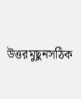উত্তরমুছুনসঠিক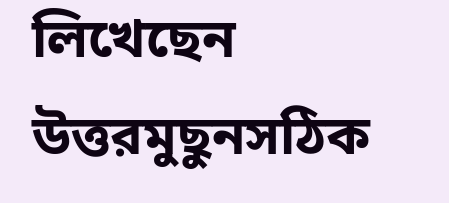লিখেছেন
উত্তরমুছুনসঠিক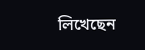লিখেছেন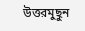উত্তরমুছুন